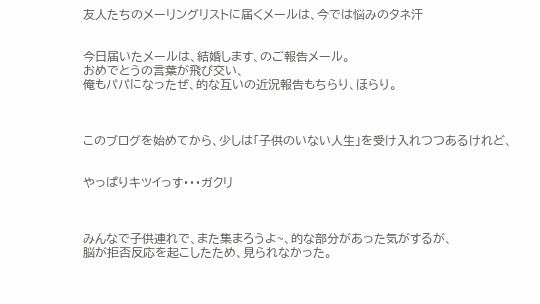友人たちのメーリングリストに届くメールは、今では悩みのタネ汗


今日届いたメールは、結婚します、のご報告メール。
おめでとうの言葉が飛び交い、
俺もパパになったぜ、的な互いの近況報告もちらり、ほらり。



このブログを始めてから、少しは「子供のいない人生」を受け入れつつあるけれど、


やっぱりキツイっす・・・ガクリ



みんなで子供連れで、また集まろうよ~、的な部分があった気がするが、
脳が拒否反応を起こしたため、見られなかった。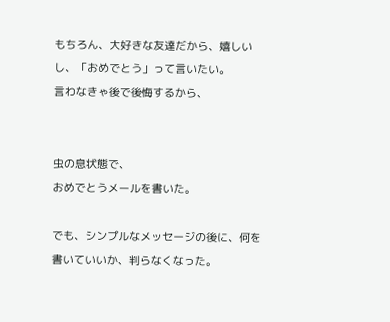もちろん、大好きな友達だから、嬉しいし、「おめでとう」って言いたい。
言わなきゃ後で後悔するから、


虫の息状態で、
おめでとうメールを書いた。

でも、シンプルなメッセージの後に、何を書いていいか、判らなくなった。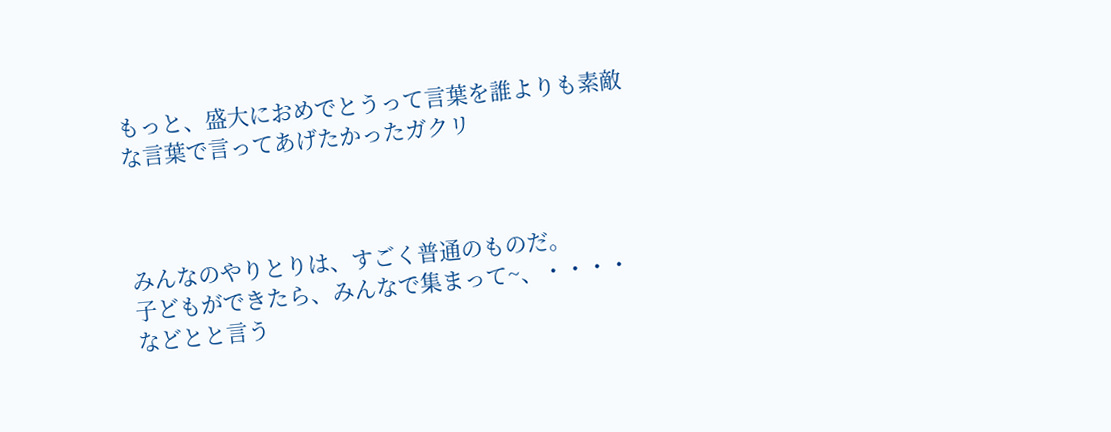もっと、盛大におめでとうって言葉を誰よりも素敵な言葉で言ってあげたかったガクリ



みんなのやりとりは、すごく普通のものだ。
子どもができたら、みんなで集まって~、・・・・などとと言う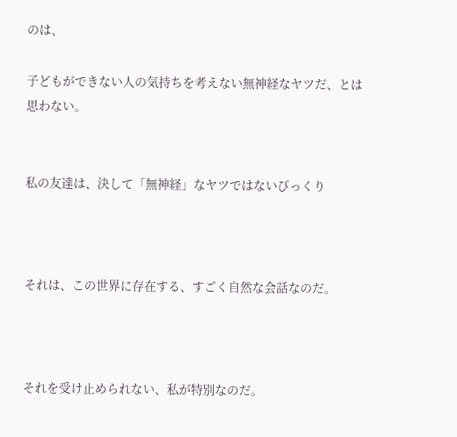のは、

子どもができない人の気持ちを考えない無神経なヤツだ、とは思わない。


私の友達は、決して「無神経」なヤツではないびっくり



それは、この世界に存在する、すごく自然な会話なのだ。



それを受け止められない、私が特別なのだ。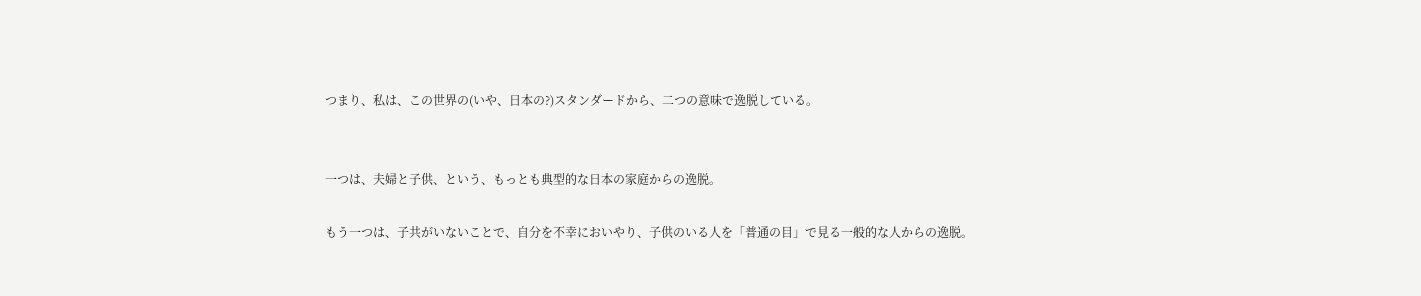つまり、私は、この世界の(いや、日本の?)スタンダードから、二つの意味で逸脱している。


一つは、夫婦と子供、という、もっとも典型的な日本の家庭からの逸脱。

もう一つは、子共がいないことで、自分を不幸においやり、子供のいる人を「普通の目」で見る一般的な人からの逸脱。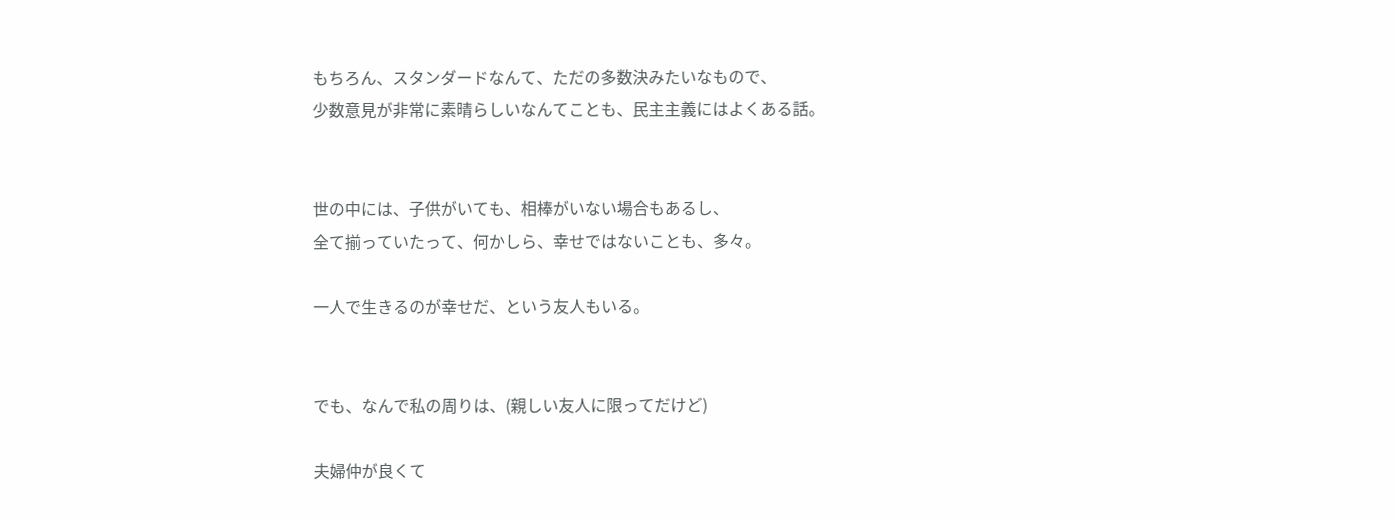もちろん、スタンダードなんて、ただの多数決みたいなもので、
少数意見が非常に素晴らしいなんてことも、民主主義にはよくある話。


世の中には、子供がいても、相棒がいない場合もあるし、
全て揃っていたって、何かしら、幸せではないことも、多々。

一人で生きるのが幸せだ、という友人もいる。


でも、なんで私の周りは、(親しい友人に限ってだけど)

夫婦仲が良くて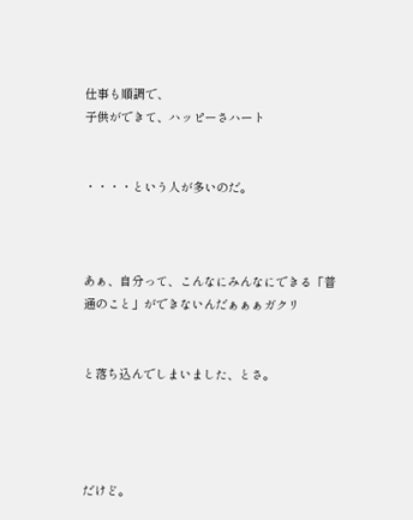仕事も順調で、
子供ができて、ハッピーさハート


・・・・という人が多いのだ。



あぁ、自分って、こんなにみんなにできる「普通のこと」ができないんだぁぁぁガクリ


と落ち込んでしまいました、とさ。




だけど。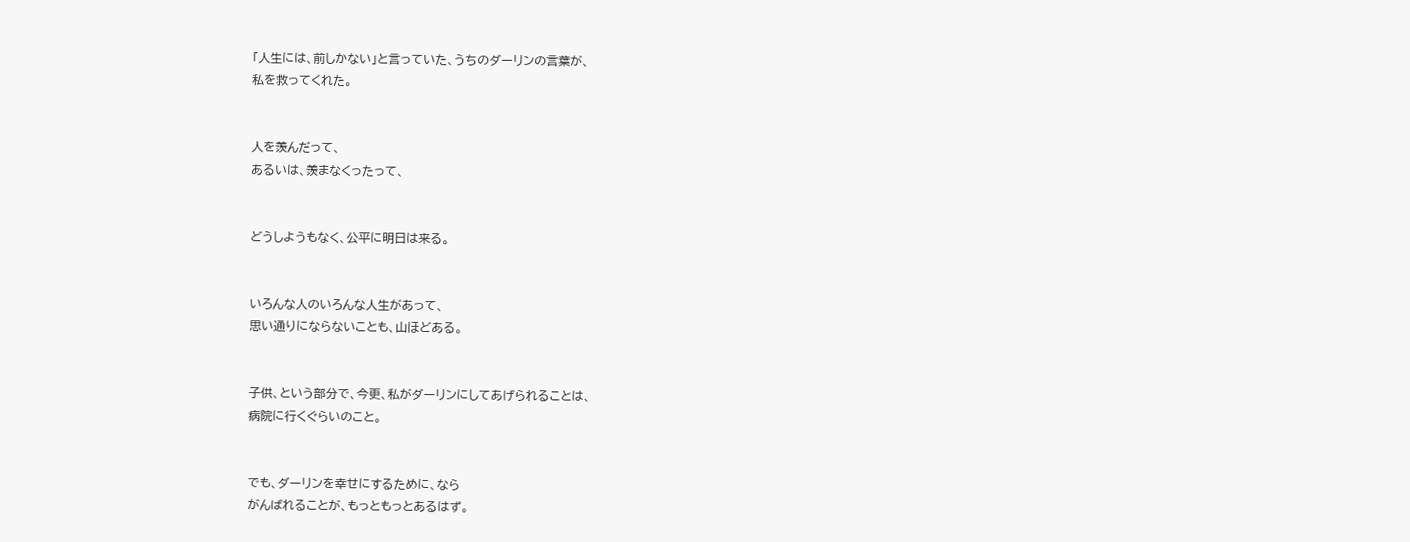「人生には、前しかない」と言っていた、うちのダーリンの言葉が、
私を救ってくれた。


人を羨んだって、
あるいは、羨まなくったって、


どうしようもなく、公平に明日は来る。


いろんな人のいろんな人生があって、
思い通りにならないことも、山ほどある。


子供、という部分で、今更、私がダーリンにしてあげられることは、
病院に行くぐらいのこと。


でも、ダーリンを幸せにするために、なら
がんばれることが、もっともっとあるはず。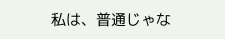私は、普通じゃな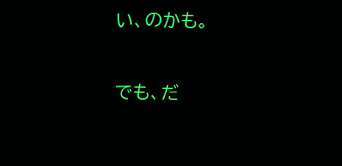い、のかも。

でも、だ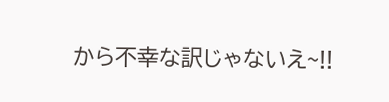から不幸な訳じゃないえ~!!